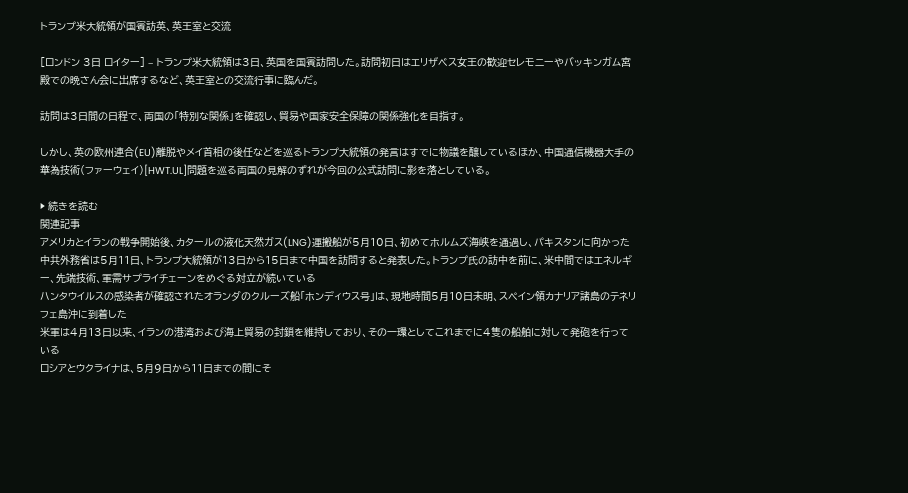トランプ米大統領が国賓訪英、英王室と交流

[ロンドン 3日 ロイター] – トランプ米大統領は3日、英国を国賓訪問した。訪問初日はエリザベス女王の歓迎セレモニーやバッキンガム宮殿での晩さん会に出席するなど、英王室との交流行事に臨んだ。

訪問は3日間の日程で、両国の「特別な関係」を確認し、貿易や国家安全保障の関係強化を目指す。

しかし、英の欧州連合(EU)離脱やメイ首相の後任などを巡るトランプ大統領の発言はすでに物議を醸しているほか、中国通信機器大手の華為技術(ファーウェイ)[HWT.UL]問題を巡る両国の見解のずれが今回の公式訪問に影を落としている。

▶ 続きを読む
関連記事
アメリカとイランの戦争開始後、カタールの液化天然ガス(LNG)運搬船が5月10日、初めてホルムズ海峡を通過し、パキスタンに向かった
中共外務省は5月11日、トランプ大統領が13日から15日まで中国を訪問すると発表した。トランプ氏の訪中を前に、米中間ではエネルギー、先端技術、軍需サプライチェーンをめぐる対立が続いている
ハンタウイルスの感染者が確認されたオランダのクルーズ船「ホンディウス号」は、現地時間5月10日未明、スペイン領カナリア諸島のテネリフェ島沖に到着した
米軍は4月13日以来、イランの港湾および海上貿易の封鎖を維持しており、その一環としてこれまでに4隻の船舶に対して発砲を行っている
ロシアとウクライナは、5月9日から11日までの間にそ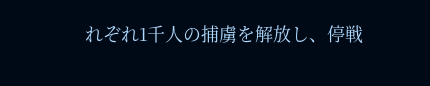れぞれ1千人の捕虜を解放し、停戦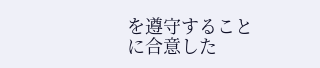を遵守することに合意した